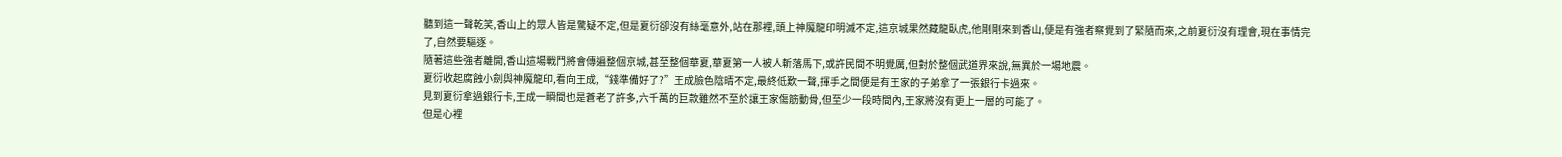聽到這一聲乾笑,香山上的眾人皆是驚疑不定,但是夏衍卻沒有絲毫意外,站在那裡,頭上神魔龍印明滅不定,這京城果然藏龍臥虎,他剛剛來到香山,便是有強者察覺到了緊隨而來,之前夏衍沒有理會,現在事情完了,自然要驅逐。
隨著這些強者離開,香山這場戰鬥將會傳遍整個京城,甚至整個華夏,華夏第一人被人斬落馬下,或許民間不明覺厲,但對於整個武道界來說,無異於一場地震。
夏衍收起腐蝕小劍與神魔龍印,看向王成,“錢準備好了?”王成臉色陰晴不定,最終低歎一聲,揮手之間便是有王家的子弟拿了一張銀行卡過來。
見到夏衍拿過銀行卡,王成一瞬間也是蒼老了許多,六千萬的巨款雖然不至於讓王家傷筋動骨,但至少一段時間內,王家將沒有更上一層的可能了。
但是心裡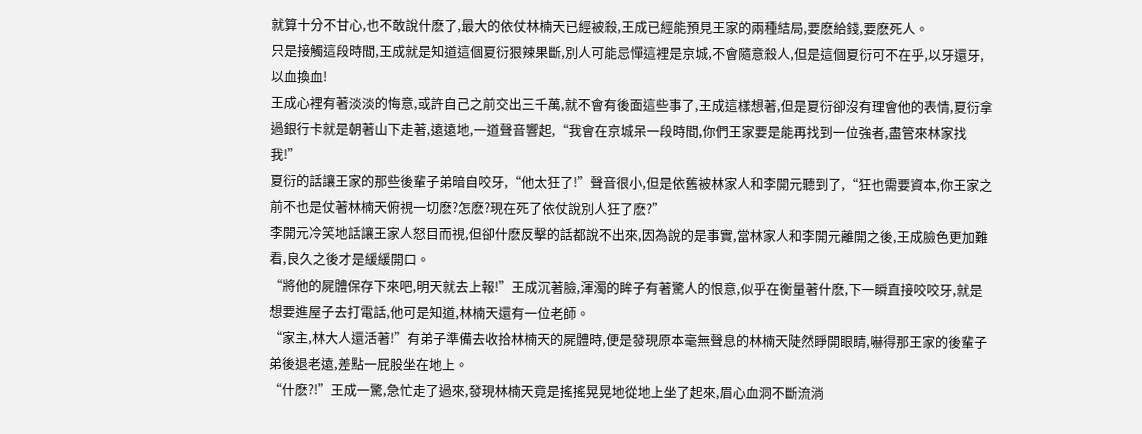就算十分不甘心,也不敢說什麽了,最大的依仗林楠天已經被殺,王成已經能預見王家的兩種結局,要麽給錢,要麽死人。
只是接觸這段時間,王成就是知道這個夏衍狠辣果斷,別人可能忌憚這裡是京城,不會隨意殺人,但是這個夏衍可不在乎,以牙還牙,以血換血!
王成心裡有著淡淡的悔意,或許自己之前交出三千萬,就不會有後面這些事了,王成這樣想著,但是夏衍卻沒有理會他的表情,夏衍拿過銀行卡就是朝著山下走著,遠遠地,一道聲音響起,“我會在京城呆一段時間,你們王家要是能再找到一位強者,盡管來林家找我!”
夏衍的話讓王家的那些後輩子弟暗自咬牙,“他太狂了!”聲音很小,但是依舊被林家人和李開元聽到了,“狂也需要資本,你王家之前不也是仗著林楠天俯視一切麽?怎麽?現在死了依仗說別人狂了麽?”
李開元冷笑地話讓王家人怒目而視,但卻什麽反擊的話都說不出來,因為說的是事實,當林家人和李開元離開之後,王成臉色更加難看,良久之後才是緩緩開口。
“將他的屍體保存下來吧,明天就去上報!”王成沉著臉,渾濁的眸子有著驚人的恨意,似乎在衡量著什麽,下一瞬直接咬咬牙,就是想要進屋子去打電話,他可是知道,林楠天還有一位老師。
“家主,林大人還活著!”有弟子準備去收拾林楠天的屍體時,便是發現原本毫無聲息的林楠天陡然睜開眼睛,嚇得那王家的後輩子弟後退老遠,差點一屁股坐在地上。
“什麽?!”王成一驚,急忙走了過來,發現林楠天竟是搖搖晃晃地從地上坐了起來,眉心血洞不斷流淌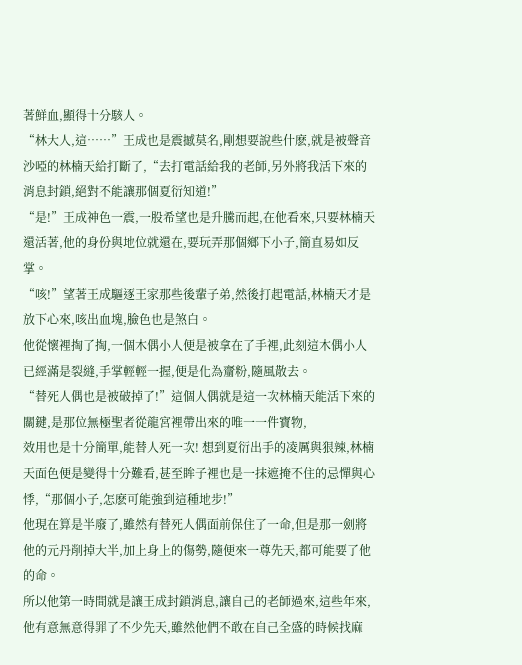著鮮血,顯得十分駭人。
“林大人,這……”王成也是震撼莫名,剛想要說些什麽,就是被聲音沙啞的林楠天給打斷了,“去打電話給我的老師,另外將我活下來的消息封鎖,絕對不能讓那個夏衍知道!”
“是!”王成神色一震,一股希望也是升騰而起,在他看來,只要林楠天還活著,他的身份與地位就還在,要玩弄那個鄉下小子,簡直易如反掌。
“咳!”望著王成驅逐王家那些後輩子弟,然後打起電話,林楠天才是放下心來,咳出血塊,臉色也是煞白。
他從懷裡掏了掏,一個木偶小人便是被拿在了手裡,此刻這木偶小人已經滿是裂縫,手掌輕輕一握,便是化為齏粉,隨風散去。
“替死人偶也是被破掉了!”這個人偶就是這一次林楠天能活下來的關鍵,是那位無極聖者從龍宮裡帶出來的唯一一件寶物,
效用也是十分簡單,能替人死一次! 想到夏衍出手的凌厲與狠辣,林楠天面色便是變得十分難看,甚至眸子裡也是一抹遮掩不住的忌憚與心悸,“那個小子,怎麽可能強到這種地步!”
他現在算是半廢了,雖然有替死人偶面前保住了一命,但是那一劍將他的元丹削掉大半,加上身上的傷勢,隨便來一尊先天,都可能要了他的命。
所以他第一時間就是讓王成封鎖消息,讓自己的老師過來,這些年來,他有意無意得罪了不少先天,雖然他們不敢在自己全盛的時候找麻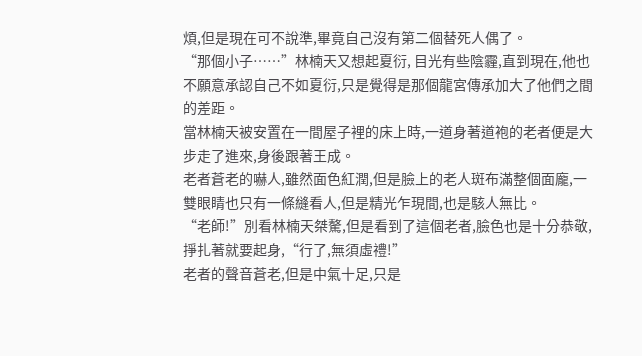煩,但是現在可不說準,畢竟自己沒有第二個替死人偶了。
“那個小子……”林楠天又想起夏衍, 目光有些陰霾,直到現在,他也不願意承認自己不如夏衍,只是覺得是那個龍宮傳承加大了他們之間的差距。
當林楠天被安置在一間屋子裡的床上時,一道身著道袍的老者便是大步走了進來,身後跟著王成。
老者蒼老的嚇人,雖然面色紅潤,但是臉上的老人斑布滿整個面龐,一雙眼睛也只有一條縫看人,但是精光乍現間,也是駭人無比。
“老師!”別看林楠天桀驁,但是看到了這個老者,臉色也是十分恭敬,掙扎著就要起身,“行了,無須虛禮!”
老者的聲音蒼老,但是中氣十足,只是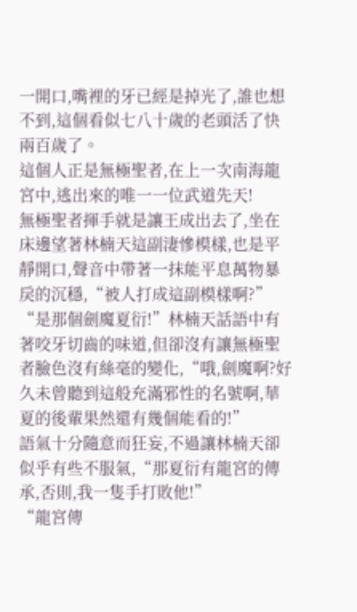一開口,嘴裡的牙已經是掉光了,誰也想不到,這個看似七八十歲的老頭活了快兩百歲了。
這個人正是無極聖者,在上一次南海龍宮中,逃出來的唯一一位武道先天!
無極聖者揮手就是讓王成出去了,坐在床邊望著林楠天這副淒慘模樣,也是平靜開口,聲音中帶著一抹能平息萬物暴戾的沉穩,“被人打成這副模樣啊?”
“是那個劍魔夏衍!”林楠天話語中有著咬牙切齒的味道,但卻沒有讓無極聖者臉色沒有絲毫的變化,“哦,劍魔啊?好久未曾聽到這般充滿邪性的名號啊,華夏的後輩果然還有幾個能看的!”
語氣十分隨意而狂妄,不過讓林楠天卻似乎有些不服氣,“那夏衍有龍宮的傳承,否則,我一隻手打敗他!”
“龍宮傳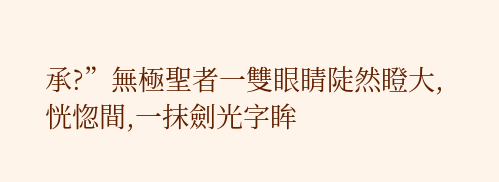承?”無極聖者一雙眼睛陡然瞪大,恍惚間,一抹劍光字眸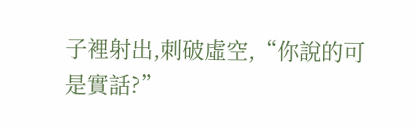子裡射出,刺破虛空,“你說的可是實話?”